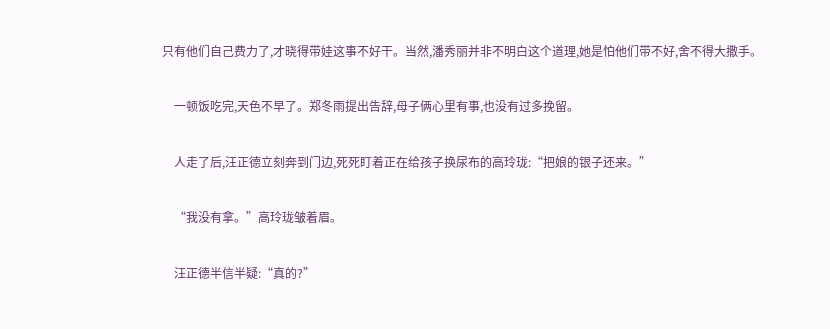只有他们自己费力了,才晓得带娃这事不好干。当然,潘秀丽并非不明白这个道理,她是怕他们带不好,舍不得大撒手。

    一顿饭吃完,天色不早了。郑冬雨提出告辞,母子俩心里有事,也没有过多挽留。

    人走了后,汪正德立刻奔到门边,死死盯着正在给孩子换尿布的高玲珑:“把娘的银子还来。”

    “我没有拿。”高玲珑皱着眉。

    汪正德半信半疑:“真的?”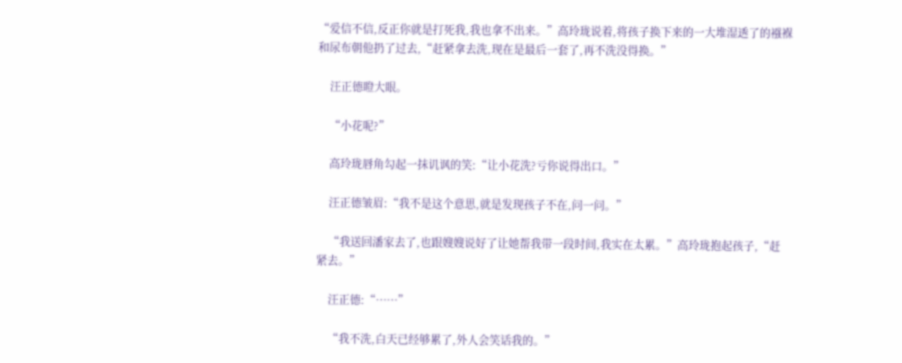“爱信不信,反正你就是打死我,我也拿不出来。”高玲珑说着,将孩子换下来的一大堆湿透了的襁褓和尿布朝他扔了过去,“赶紧拿去洗,现在是最后一套了,再不洗没得换。”

    汪正德瞪大眼。

    “小花呢?”

    高玲珑唇角勾起一抹讥讽的笑:“让小花洗?亏你说得出口。”

    汪正德皱眉:“我不是这个意思,就是发现孩子不在,问一问。”

    “我送回潘家去了,也跟嫂嫂说好了让她帮我带一段时间,我实在太累。”高玲珑抱起孩子,“赶紧去。”

    汪正德:“……”

    “我不洗,白天已经够累了,外人会笑话我的。”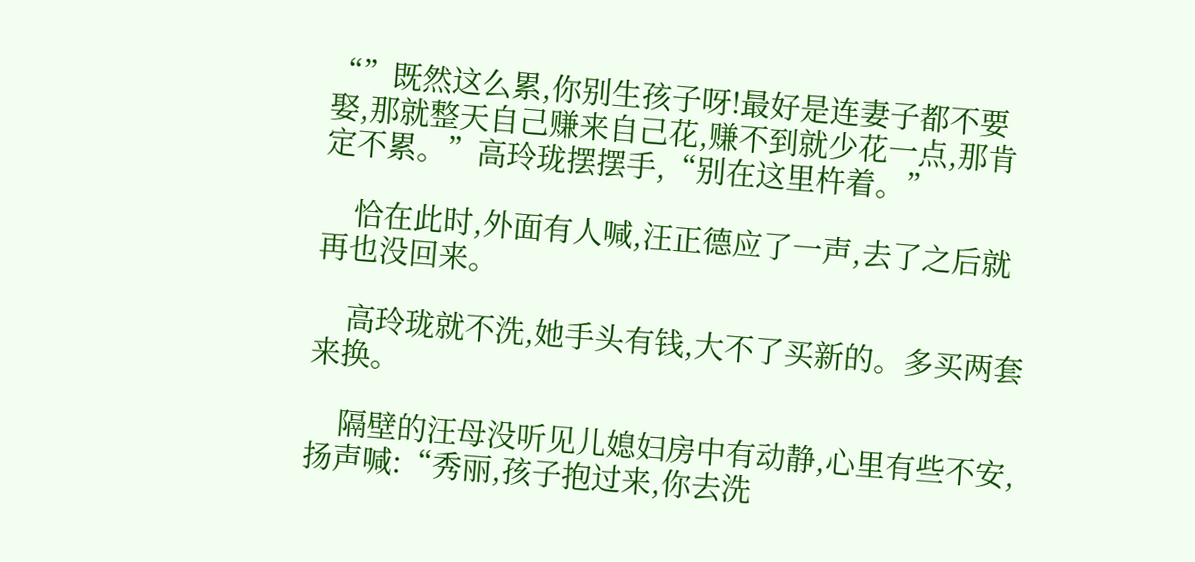“”既然这么累,你别生孩子呀!最好是连妻子都不要娶,那就整天自己赚来自己花,赚不到就少花一点,那肯定不累。”高玲珑摆摆手,“别在这里杵着。”

    恰在此时,外面有人喊,汪正德应了一声,去了之后就再也没回来。

    高玲珑就不洗,她手头有钱,大不了买新的。多买两套来换。

    隔壁的汪母没听见儿媳妇房中有动静,心里有些不安,扬声喊:“秀丽,孩子抱过来,你去洗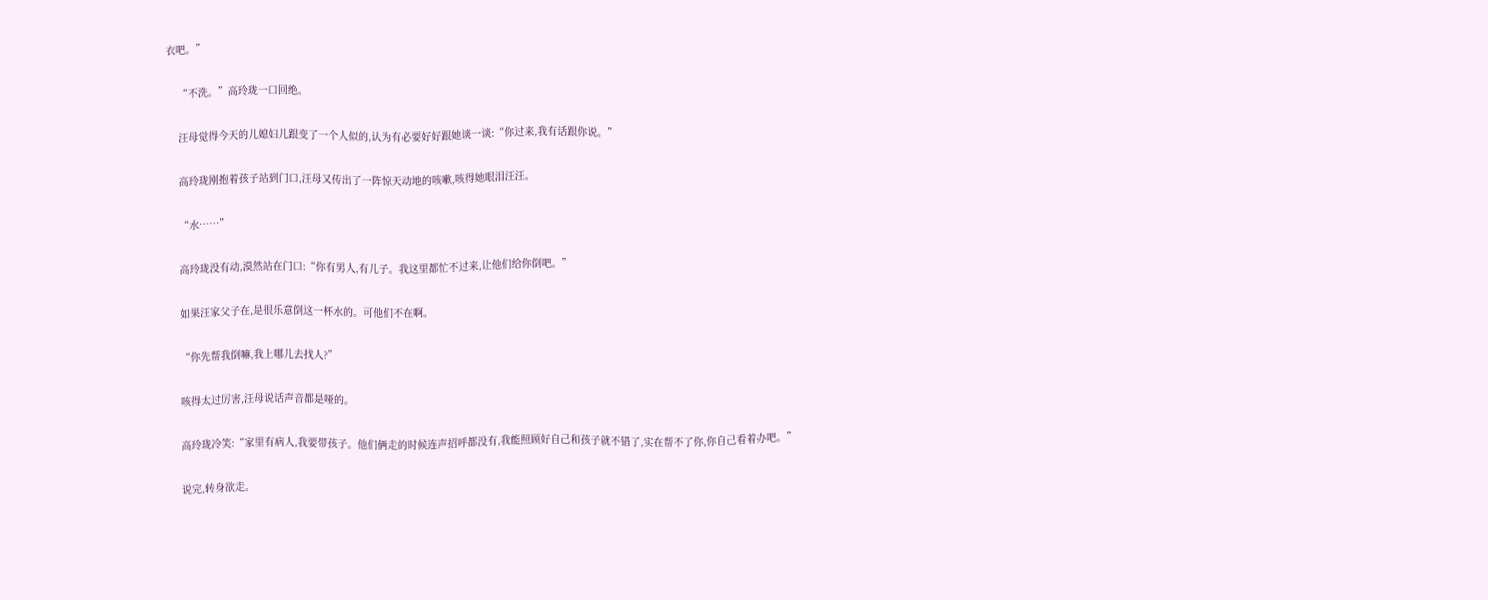衣吧。”

    “不洗。”高玲珑一口回绝。

    汪母觉得今天的儿媳妇儿跟变了一个人似的,认为有必要好好跟她谈一谈:“你过来,我有话跟你说。”

    高玲珑刚抱着孩子站到门口,汪母又传出了一阵惊天动地的咳嗽,咳得她眼泪汪汪。

    “水……”

    高玲珑没有动,漠然站在门口:“你有男人,有儿子。我这里都忙不过来,让他们给你倒吧。”

    如果汪家父子在,是很乐意倒这一杯水的。可他们不在啊。

    “你先帮我倒嘛,我上哪儿去找人?”

    咳得太过厉害,汪母说话声音都是哑的。

    高玲珑冷笑:“家里有病人,我要带孩子。他们俩走的时候连声招呼都没有,我能照顾好自己和孩子就不错了,实在帮不了你,你自己看着办吧。”

    说完,转身欲走。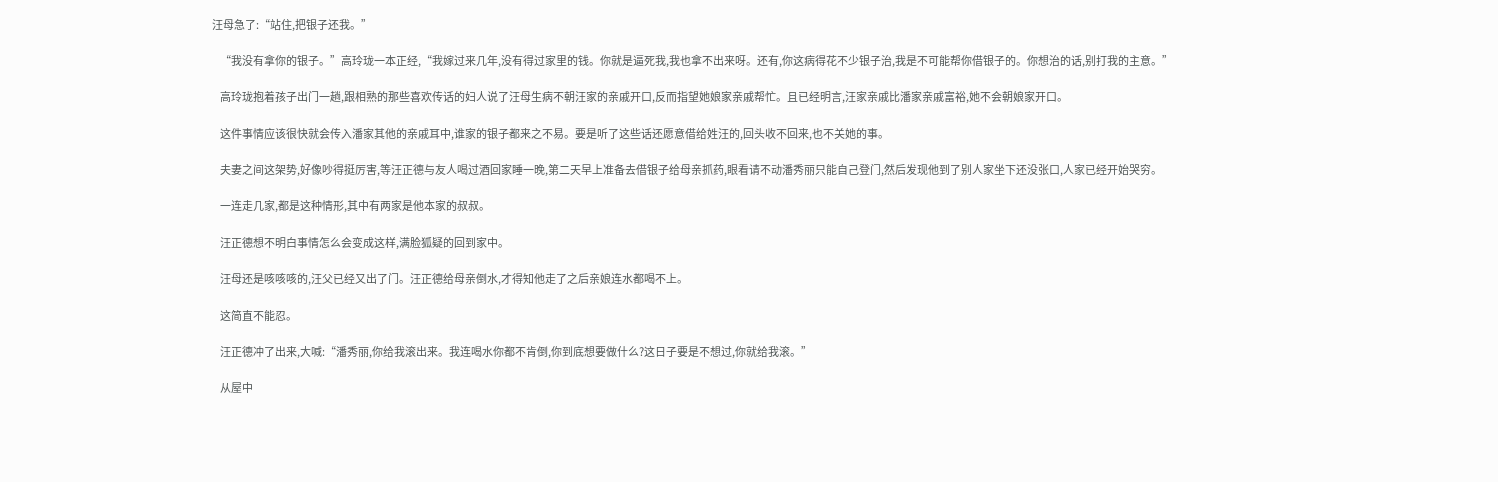汪母急了:“站住,把银子还我。”

    “我没有拿你的银子。”高玲珑一本正经,“我嫁过来几年,没有得过家里的钱。你就是逼死我,我也拿不出来呀。还有,你这病得花不少银子治,我是不可能帮你借银子的。你想治的话,别打我的主意。”

    高玲珑抱着孩子出门一趟,跟相熟的那些喜欢传话的妇人说了汪母生病不朝汪家的亲戚开口,反而指望她娘家亲戚帮忙。且已经明言,汪家亲戚比潘家亲戚富裕,她不会朝娘家开口。

    这件事情应该很快就会传入潘家其他的亲戚耳中,谁家的银子都来之不易。要是听了这些话还愿意借给姓汪的,回头收不回来,也不关她的事。

    夫妻之间这架势,好像吵得挺厉害,等汪正德与友人喝过酒回家睡一晚,第二天早上准备去借银子给母亲抓药,眼看请不动潘秀丽只能自己登门,然后发现他到了别人家坐下还没张口,人家已经开始哭穷。

    一连走几家,都是这种情形,其中有两家是他本家的叔叔。

    汪正德想不明白事情怎么会变成这样,满脸狐疑的回到家中。

    汪母还是咳咳咳的,汪父已经又出了门。汪正德给母亲倒水,才得知他走了之后亲娘连水都喝不上。

    这简直不能忍。

    汪正德冲了出来,大喊:“潘秀丽,你给我滚出来。我连喝水你都不肯倒,你到底想要做什么?这日子要是不想过,你就给我滚。”

    从屋中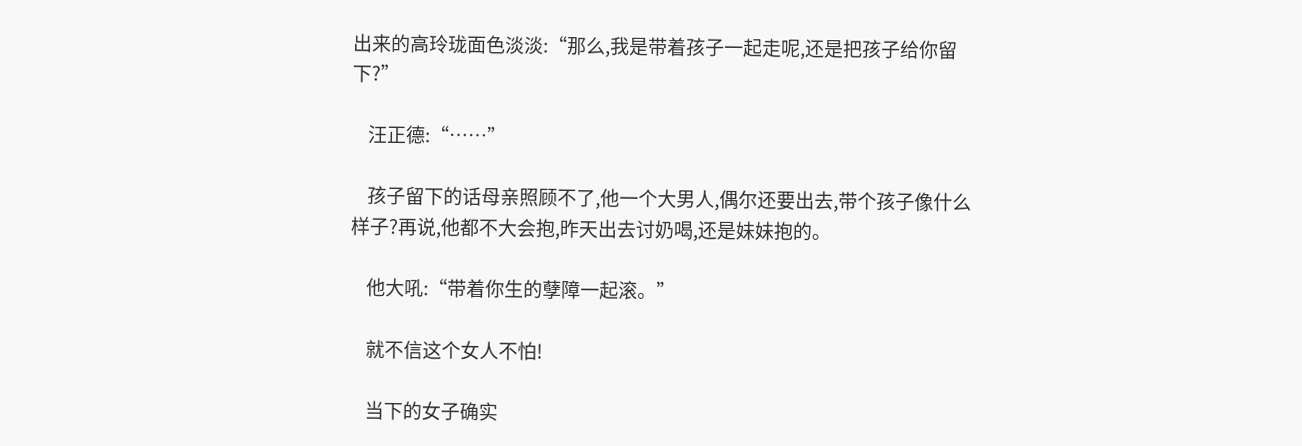出来的高玲珑面色淡淡:“那么,我是带着孩子一起走呢,还是把孩子给你留下?”

    汪正德:“……”

    孩子留下的话母亲照顾不了,他一个大男人,偶尔还要出去,带个孩子像什么样子?再说,他都不大会抱,昨天出去讨奶喝,还是妹妹抱的。

    他大吼:“带着你生的孽障一起滚。”

    就不信这个女人不怕!

    当下的女子确实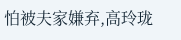怕被夫家嫌弃,高玲珑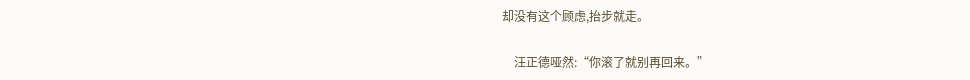却没有这个顾虑,抬步就走。

    汪正德哑然:“你滚了就别再回来。”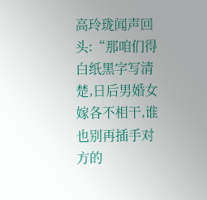高玲珑闻声回头:“那咱们得白纸黑字写清楚,日后男婚女嫁各不相干,谁也别再插手对方的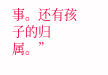事。还有孩子的归属。”